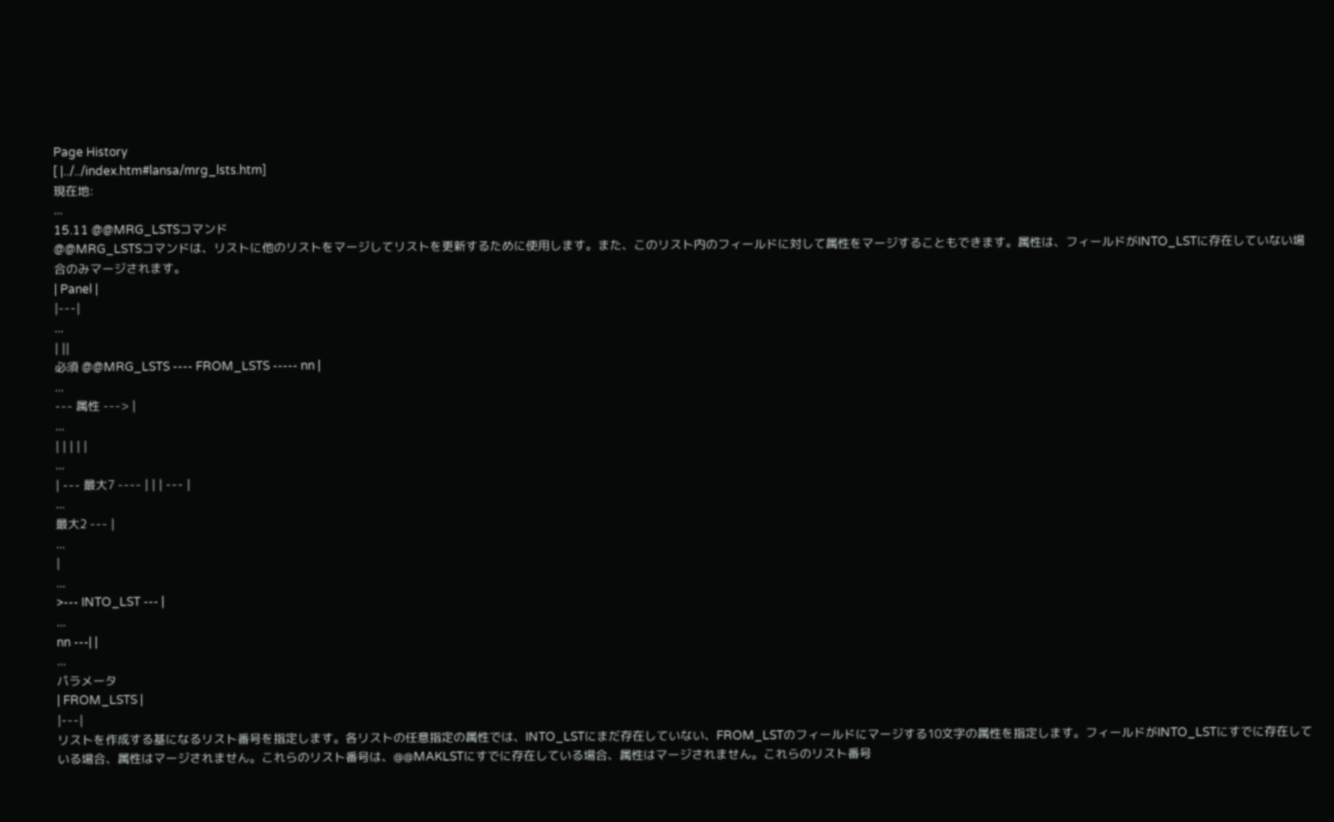Page History
[ |../../index.htm#lansa/mrg_lsts.htm]
現在地:
...
15.11 @@MRG_LSTSコマンド
@@MRG_LSTSコマンドは、リストに他のリストをマージしてリストを更新するために使用します。また、このリスト内のフィールドに対して属性をマージすることもできます。属性は、フィールドがINTO_LSTに存在していない場合のみマージされます。
| Panel |
|---|
...
| ||
必須 @@MRG_LSTS ---- FROM_LSTS ----- nn |
...
--- 属性 ---> |
...
| | | | |
...
| --- 最大7 ---- | | | --- |
...
最大2 --- |
...
|
...
>--- INTO_LST --- |
...
nn ---| |
...
パラメータ
| FROM_LSTS |
|---|
リストを作成する基になるリスト番号を指定します。各リストの任意指定の属性では、INTO_LSTにまだ存在していない、FROM_LSTのフィールドにマージする10文字の属性を指定します。フィールドがINTO_LSTにすでに存在している場合、属性はマージされません。これらのリスト番号は、@@MAKLSTにすでに存在している場合、属性はマージされません。これらのリスト番号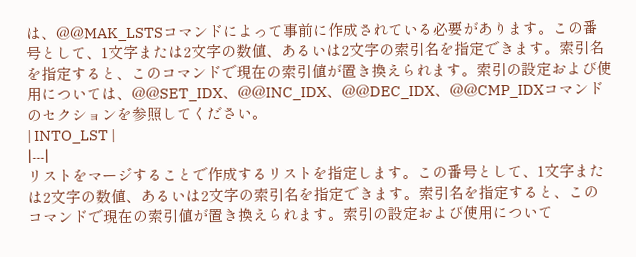は、@@MAK_LSTSコマンドによって事前に作成されている必要があります。この番号として、1文字または2文字の数値、あるいは2文字の索引名を指定できます。索引名を指定すると、このコマンドで現在の索引値が置き換えられます。索引の設定および使用については、@@SET_IDX、@@INC_IDX、@@DEC_IDX、@@CMP_IDXコマンドのセクションを参照してください。
| INTO_LST |
|---|
リストをマージすることで作成するリストを指定します。この番号として、1文字または2文字の数値、あるいは2文字の索引名を指定できます。索引名を指定すると、このコマンドで現在の索引値が置き換えられます。索引の設定および使用について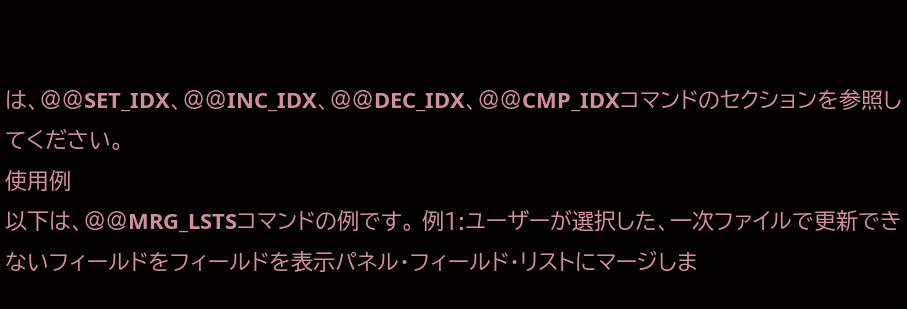は、@@SET_IDX、@@INC_IDX、@@DEC_IDX、@@CMP_IDXコマンドのセクションを参照してください。
使用例
以下は、@@MRG_LSTSコマンドの例です。 例1:ユーザーが選択した、一次ファイルで更新できないフィールドをフィールドを表示パネル・フィールド・リストにマージしま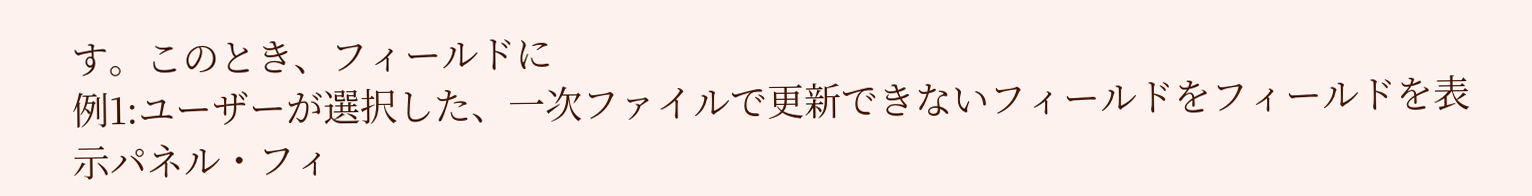す。このとき、フィールドに
例1:ユーザーが選択した、一次ファイルで更新できないフィールドをフィールドを表示パネル・フィ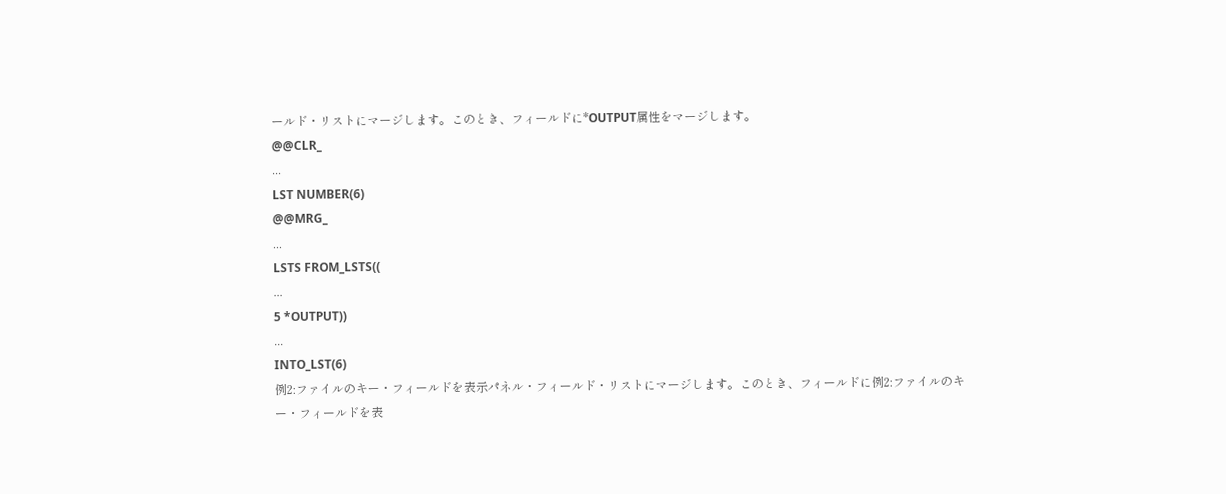ールド・リストにマージします。このとき、フィールドに*OUTPUT属性をマージします。
@@CLR_
...
LST NUMBER(6)
@@MRG_
...
LSTS FROM_LSTS((
...
5 *OUTPUT))
...
INTO_LST(6)
例2:ファイルのキー・フィールドを表示パネル・フィールド・リストにマージします。このとき、フィールドに例2:ファイルのキー・フィールドを表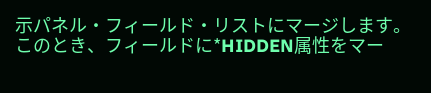示パネル・フィールド・リストにマージします。このとき、フィールドに*HIDDEN属性をマー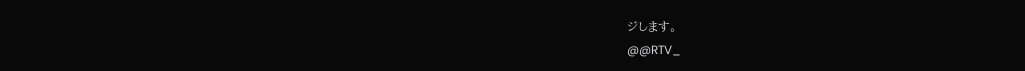ジします。
@@RTV_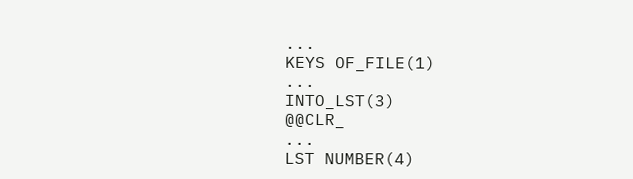...
KEYS OF_FILE(1)
...
INTO_LST(3)
@@CLR_
...
LST NUMBER(4)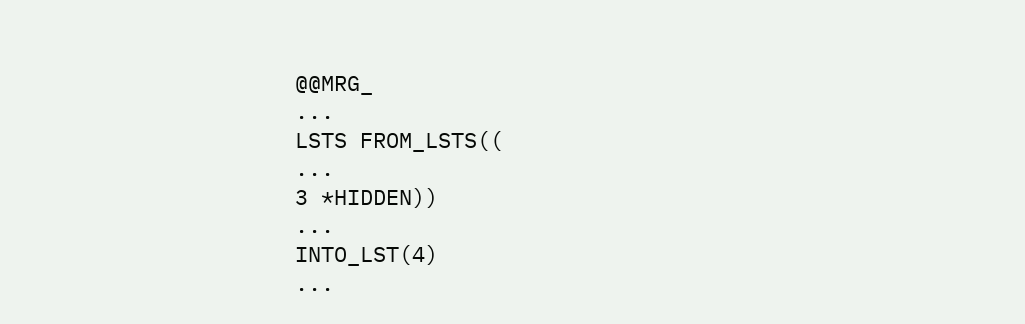@@MRG_
...
LSTS FROM_LSTS((
...
3 *HIDDEN))
...
INTO_LST(4)
...